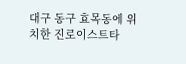대구 동구 효목동에 위치한 진로이스트타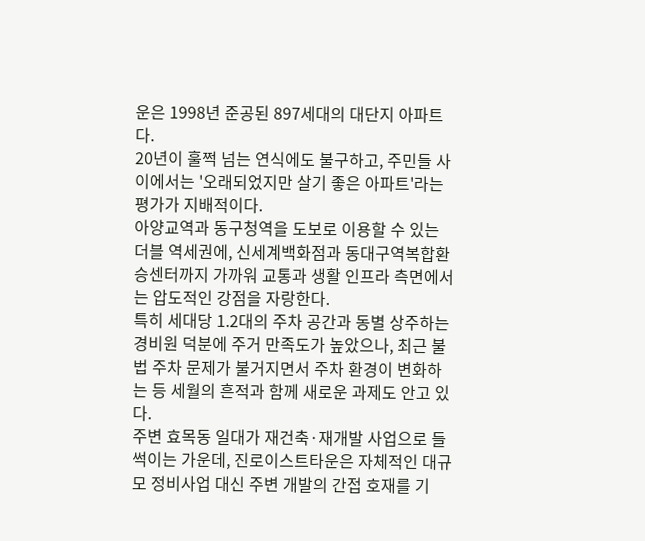운은 1998년 준공된 897세대의 대단지 아파트다.
20년이 훌쩍 넘는 연식에도 불구하고, 주민들 사이에서는 '오래되었지만 살기 좋은 아파트'라는 평가가 지배적이다.
아양교역과 동구청역을 도보로 이용할 수 있는 더블 역세권에, 신세계백화점과 동대구역복합환승센터까지 가까워 교통과 생활 인프라 측면에서는 압도적인 강점을 자랑한다.
특히 세대당 1.2대의 주차 공간과 동별 상주하는 경비원 덕분에 주거 만족도가 높았으나, 최근 불법 주차 문제가 불거지면서 주차 환경이 변화하는 등 세월의 흔적과 함께 새로운 과제도 안고 있다.
주변 효목동 일대가 재건축·재개발 사업으로 들썩이는 가운데, 진로이스트타운은 자체적인 대규모 정비사업 대신 주변 개발의 간접 호재를 기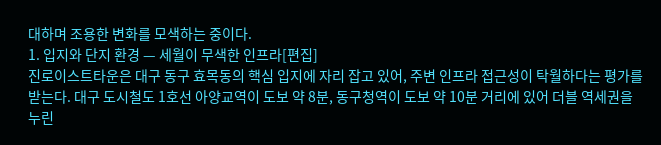대하며 조용한 변화를 모색하는 중이다.
1. 입지와 단지 환경 — 세월이 무색한 인프라[편집]
진로이스트타운은 대구 동구 효목동의 핵심 입지에 자리 잡고 있어, 주변 인프라 접근성이 탁월하다는 평가를 받는다. 대구 도시철도 1호선 아양교역이 도보 약 8분, 동구청역이 도보 약 10분 거리에 있어 더블 역세권을 누린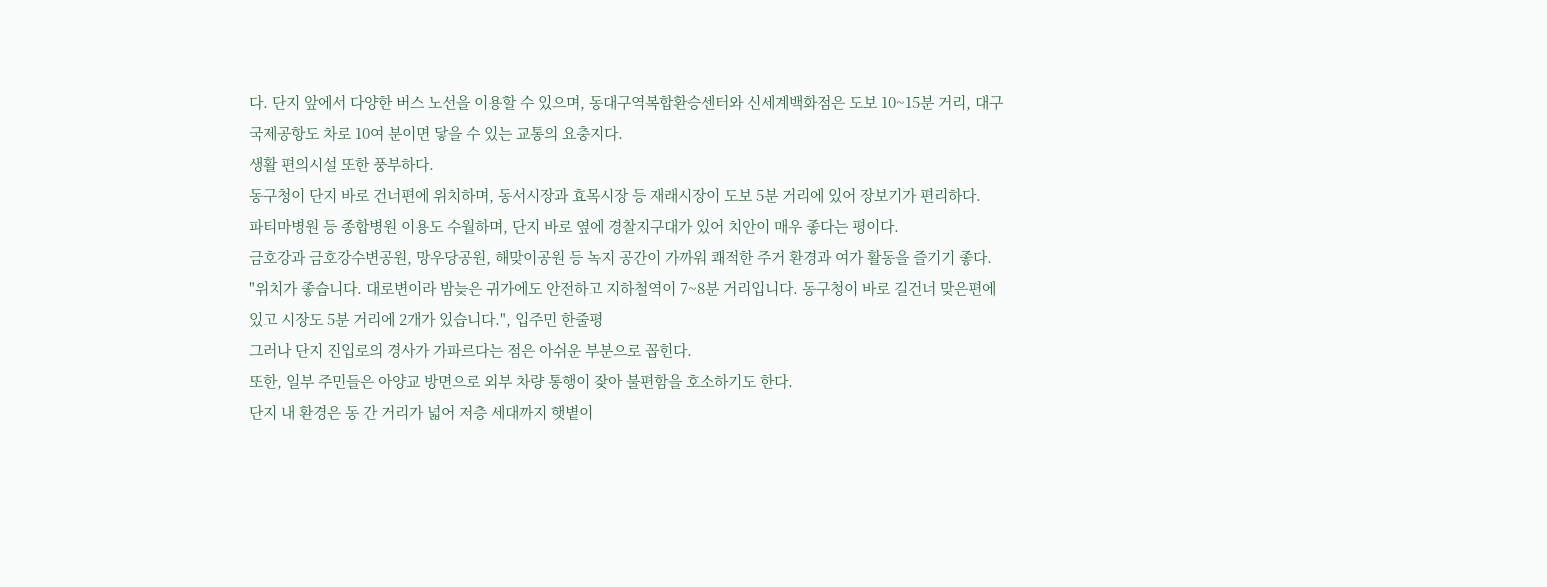다. 단지 앞에서 다양한 버스 노선을 이용할 수 있으며, 동대구역복합환승센터와 신세계백화점은 도보 10~15분 거리, 대구국제공항도 차로 10여 분이면 닿을 수 있는 교통의 요충지다.
생활 편의시설 또한 풍부하다.
동구청이 단지 바로 건너편에 위치하며, 동서시장과 효목시장 등 재래시장이 도보 5분 거리에 있어 장보기가 편리하다.
파티마병원 등 종합병원 이용도 수월하며, 단지 바로 옆에 경찰지구대가 있어 치안이 매우 좋다는 평이다.
금호강과 금호강수변공원, 망우당공원, 해맞이공원 등 녹지 공간이 가까워 쾌적한 주거 환경과 여가 활동을 즐기기 좋다.
"위치가 좋습니다. 대로변이라 밤늦은 귀가에도 안전하고 지하철역이 7~8분 거리입니다. 동구청이 바로 길건너 맞은편에 있고 시장도 5분 거리에 2개가 있습니다.", 입주민 한줄평
그러나 단지 진입로의 경사가 가파르다는 점은 아쉬운 부분으로 꼽힌다.
또한, 일부 주민들은 아양교 방면으로 외부 차량 통행이 잦아 불편함을 호소하기도 한다.
단지 내 환경은 동 간 거리가 넓어 저층 세대까지 햇볕이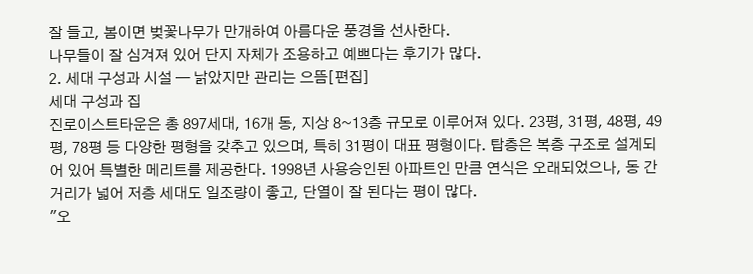잘 들고, 봄이면 벚꽃나무가 만개하여 아름다운 풍경을 선사한다.
나무들이 잘 심겨져 있어 단지 자체가 조용하고 예쁘다는 후기가 많다.
2. 세대 구성과 시설 — 낡았지만 관리는 으뜸[편집]
세대 구성과 집
진로이스트타운은 총 897세대, 16개 동, 지상 8~13층 규모로 이루어져 있다. 23평, 31평, 48평, 49평, 78평 등 다양한 평형을 갖추고 있으며, 특히 31평이 대표 평형이다. 탑층은 복층 구조로 설계되어 있어 특별한 메리트를 제공한다. 1998년 사용승인된 아파트인 만큼 연식은 오래되었으나, 동 간 거리가 넓어 저층 세대도 일조량이 좋고, 단열이 잘 된다는 평이 많다.
"오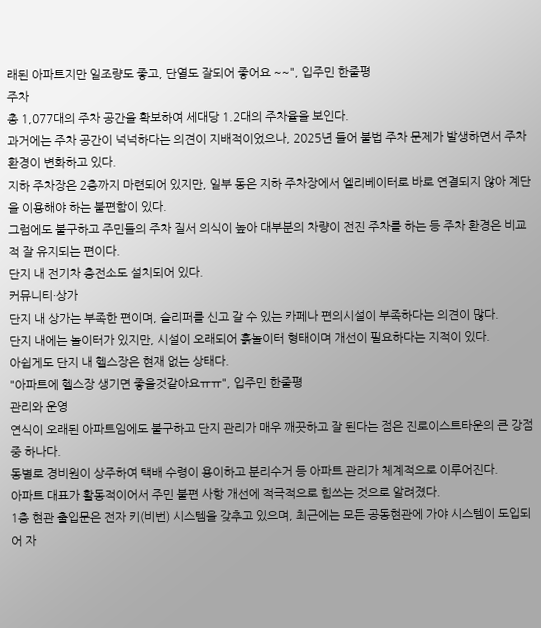래된 아파트지만 일조량도 좋고, 단열도 잘되어 좋어요 ~~", 입주민 한줄평
주차
총 1,077대의 주차 공간을 확보하여 세대당 1.2대의 주차율을 보인다.
과거에는 주차 공간이 넉넉하다는 의견이 지배적이었으나, 2025년 들어 불법 주차 문제가 발생하면서 주차 환경이 변화하고 있다.
지하 주차장은 2층까지 마련되어 있지만, 일부 동은 지하 주차장에서 엘리베이터로 바로 연결되지 않아 계단을 이용해야 하는 불편함이 있다.
그럼에도 불구하고 주민들의 주차 질서 의식이 높아 대부분의 차량이 전진 주차를 하는 등 주차 환경은 비교적 잘 유지되는 편이다.
단지 내 전기차 충전소도 설치되어 있다.
커뮤니티·상가
단지 내 상가는 부족한 편이며, 슬리퍼를 신고 갈 수 있는 카페나 편의시설이 부족하다는 의견이 많다.
단지 내에는 놀이터가 있지만, 시설이 오래되어 흙놀이터 형태이며 개선이 필요하다는 지적이 있다.
아쉽게도 단지 내 헬스장은 현재 없는 상태다.
"아파트에 헬스장 생기면 좋을것같아요ㅠㅠ", 입주민 한줄평
관리와 운영
연식이 오래된 아파트임에도 불구하고 단지 관리가 매우 깨끗하고 잘 된다는 점은 진로이스트타운의 큰 강점 중 하나다.
동별로 경비원이 상주하여 택배 수령이 용이하고 분리수거 등 아파트 관리가 체계적으로 이루어진다.
아파트 대표가 활동적이어서 주민 불편 사항 개선에 적극적으로 힘쓰는 것으로 알려졌다.
1층 현관 출입문은 전자 키(비번) 시스템을 갖추고 있으며, 최근에는 모든 공동현관에 가야 시스템이 도입되어 자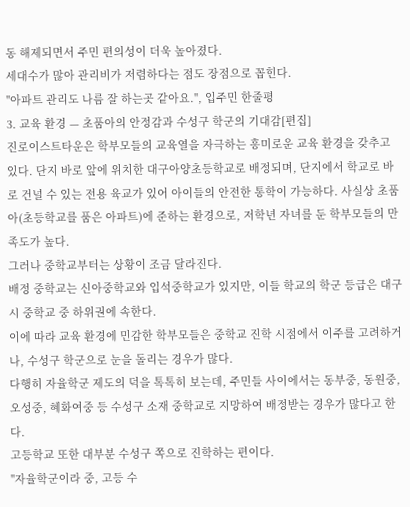동 해제되면서 주민 편의성이 더욱 높아졌다.
세대수가 많아 관리비가 저렴하다는 점도 장점으로 꼽힌다.
"아파트 관리도 나름 잘 하는곳 같아요.", 입주민 한줄평
3. 교육 환경 — 초품아의 안정감과 수성구 학군의 기대감[편집]
진로이스트타운은 학부모들의 교육열을 자극하는 흥미로운 교육 환경을 갖추고 있다. 단지 바로 앞에 위치한 대구아양초등학교로 배정되며, 단지에서 학교로 바로 건널 수 있는 전용 육교가 있어 아이들의 안전한 통학이 가능하다. 사실상 초품아(초등학교를 품은 아파트)에 준하는 환경으로, 저학년 자녀를 둔 학부모들의 만족도가 높다.
그러나 중학교부터는 상황이 조금 달라진다.
배정 중학교는 신아중학교와 입석중학교가 있지만, 이들 학교의 학군 등급은 대구시 중학교 중 하위권에 속한다.
이에 따라 교육 환경에 민감한 학부모들은 중학교 진학 시점에서 이주를 고려하거나, 수성구 학군으로 눈을 돌리는 경우가 많다.
다행히 자율학군 제도의 덕을 톡톡히 보는데, 주민들 사이에서는 동부중, 동원중, 오성중, 혜화여중 등 수성구 소재 중학교로 지망하여 배정받는 경우가 많다고 한다.
고등학교 또한 대부분 수성구 쪽으로 진학하는 편이다.
"자율학군이라 중, 고등 수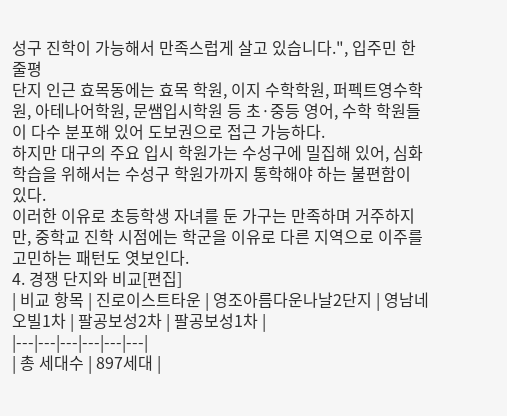성구 진학이 가능해서 만족스럽게 살고 있습니다.", 입주민 한줄평
단지 인근 효목동에는 효목 학원, 이지 수학학원, 퍼펙트영수학원, 아테나어학원, 문쌤입시학원 등 초·중등 영어, 수학 학원들이 다수 분포해 있어 도보권으로 접근 가능하다.
하지만 대구의 주요 입시 학원가는 수성구에 밀집해 있어, 심화 학습을 위해서는 수성구 학원가까지 통학해야 하는 불편함이 있다.
이러한 이유로 초등학생 자녀를 둔 가구는 만족하며 거주하지만, 중학교 진학 시점에는 학군을 이유로 다른 지역으로 이주를 고민하는 패턴도 엿보인다.
4. 경쟁 단지와 비교[편집]
| 비교 항목 | 진로이스트타운 | 영조아름다운나날2단지 | 영남네오빌1차 | 팔공보성2차 | 팔공보성1차 |
|---|---|---|---|---|---|
| 총 세대수 | 897세대 |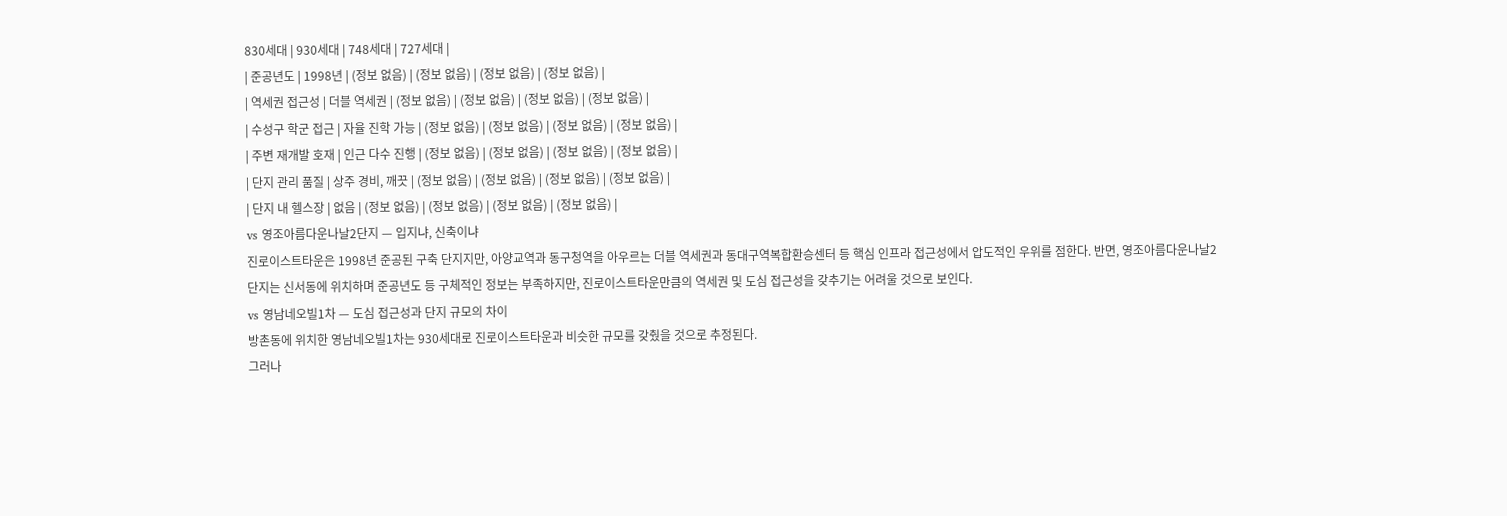830세대 | 930세대 | 748세대 | 727세대 |
| 준공년도 | 1998년 | (정보 없음) | (정보 없음) | (정보 없음) | (정보 없음) |
| 역세권 접근성 | 더블 역세권 | (정보 없음) | (정보 없음) | (정보 없음) | (정보 없음) |
| 수성구 학군 접근 | 자율 진학 가능 | (정보 없음) | (정보 없음) | (정보 없음) | (정보 없음) |
| 주변 재개발 호재 | 인근 다수 진행 | (정보 없음) | (정보 없음) | (정보 없음) | (정보 없음) |
| 단지 관리 품질 | 상주 경비, 깨끗 | (정보 없음) | (정보 없음) | (정보 없음) | (정보 없음) |
| 단지 내 헬스장 | 없음 | (정보 없음) | (정보 없음) | (정보 없음) | (정보 없음) |
vs 영조아름다운나날2단지 — 입지냐, 신축이냐
진로이스트타운은 1998년 준공된 구축 단지지만, 아양교역과 동구청역을 아우르는 더블 역세권과 동대구역복합환승센터 등 핵심 인프라 접근성에서 압도적인 우위를 점한다. 반면, 영조아름다운나날2단지는 신서동에 위치하며 준공년도 등 구체적인 정보는 부족하지만, 진로이스트타운만큼의 역세권 및 도심 접근성을 갖추기는 어려울 것으로 보인다.
vs 영남네오빌1차 — 도심 접근성과 단지 규모의 차이
방촌동에 위치한 영남네오빌1차는 930세대로 진로이스트타운과 비슷한 규모를 갖췄을 것으로 추정된다.
그러나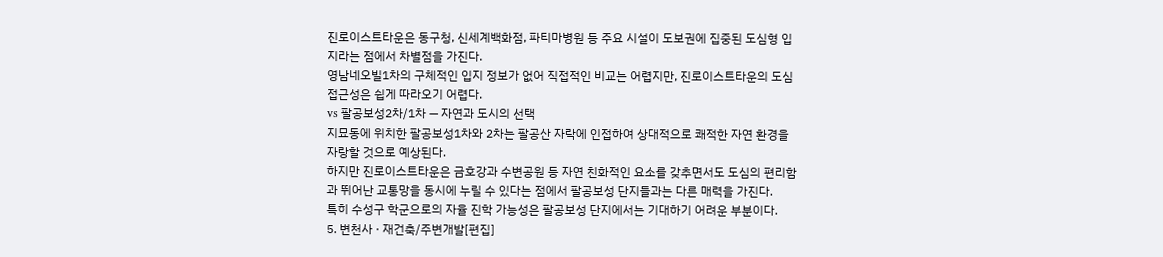진로이스트타운은 동구청, 신세계백화점, 파티마병원 등 주요 시설이 도보권에 집중된 도심형 입지라는 점에서 차별점을 가진다.
영남네오빌1차의 구체적인 입지 정보가 없어 직접적인 비교는 어렵지만, 진로이스트타운의 도심 접근성은 쉽게 따라오기 어렵다.
vs 팔공보성2차/1차 — 자연과 도시의 선택
지묘동에 위치한 팔공보성1차와 2차는 팔공산 자락에 인접하여 상대적으로 쾌적한 자연 환경을 자랑할 것으로 예상된다.
하지만 진로이스트타운은 금호강과 수변공원 등 자연 친화적인 요소를 갖추면서도 도심의 편리함과 뛰어난 교통망을 동시에 누릴 수 있다는 점에서 팔공보성 단지들과는 다른 매력을 가진다.
특히 수성구 학군으로의 자율 진학 가능성은 팔공보성 단지에서는 기대하기 어려운 부분이다.
5. 변천사 · 재건축/주변개발[편집]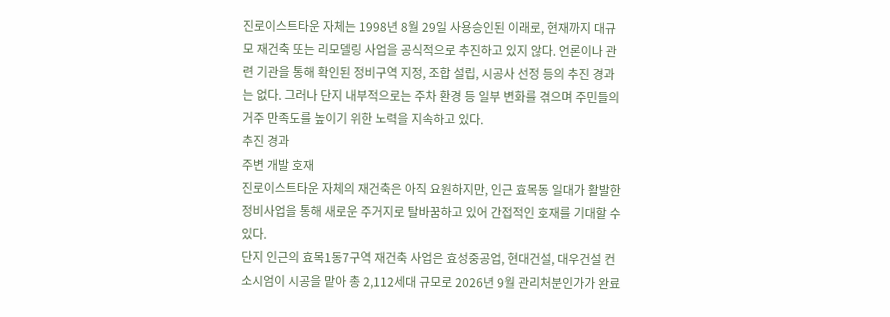진로이스트타운 자체는 1998년 8월 29일 사용승인된 이래로, 현재까지 대규모 재건축 또는 리모델링 사업을 공식적으로 추진하고 있지 않다. 언론이나 관련 기관을 통해 확인된 정비구역 지정, 조합 설립, 시공사 선정 등의 추진 경과는 없다. 그러나 단지 내부적으로는 주차 환경 등 일부 변화를 겪으며 주민들의 거주 만족도를 높이기 위한 노력을 지속하고 있다.
추진 경과
주변 개발 호재
진로이스트타운 자체의 재건축은 아직 요원하지만, 인근 효목동 일대가 활발한 정비사업을 통해 새로운 주거지로 탈바꿈하고 있어 간접적인 호재를 기대할 수 있다.
단지 인근의 효목1동7구역 재건축 사업은 효성중공업, 현대건설, 대우건설 컨소시엄이 시공을 맡아 총 2,112세대 규모로 2026년 9월 관리처분인가가 완료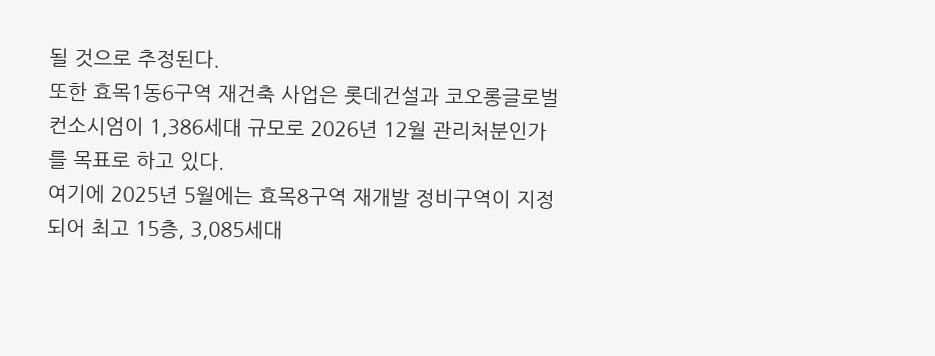될 것으로 추정된다.
또한 효목1동6구역 재건축 사업은 롯데건설과 코오롱글로벌 컨소시엄이 1,386세대 규모로 2026년 12월 관리처분인가를 목표로 하고 있다.
여기에 2025년 5월에는 효목8구역 재개발 정비구역이 지정되어 최고 15층, 3,085세대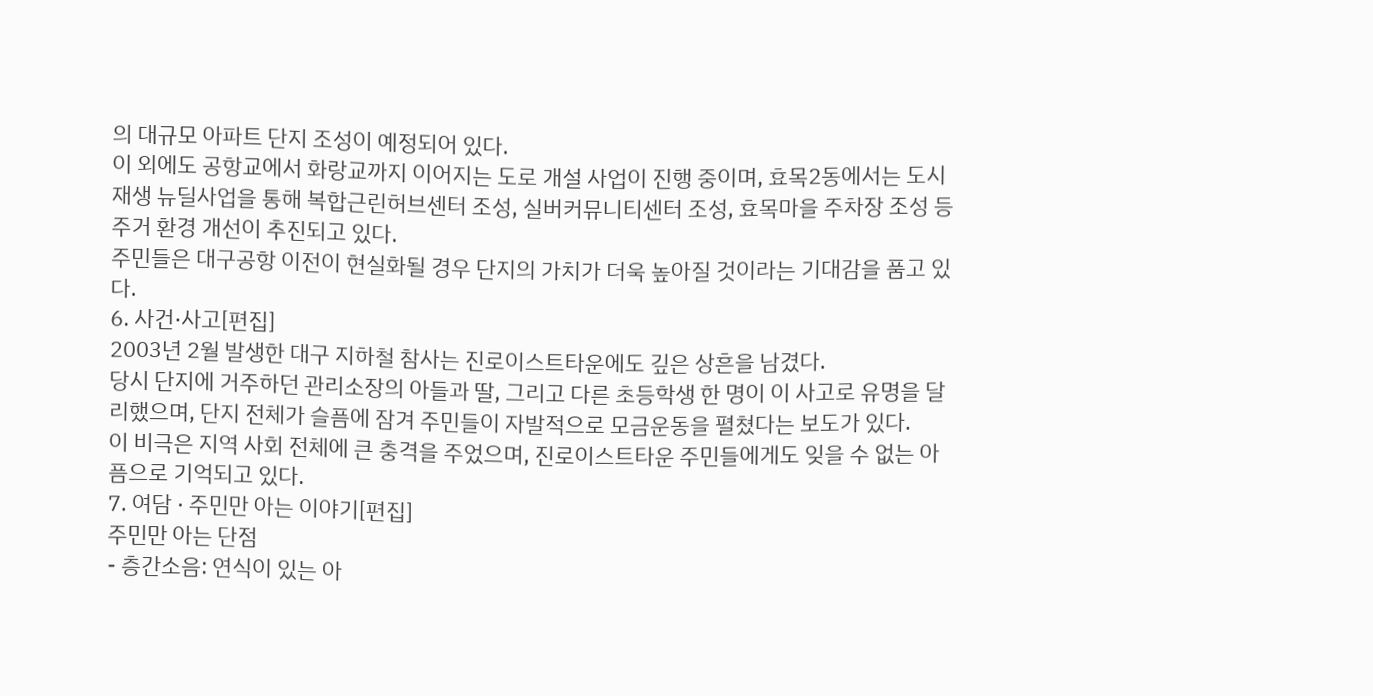의 대규모 아파트 단지 조성이 예정되어 있다.
이 외에도 공항교에서 화랑교까지 이어지는 도로 개설 사업이 진행 중이며, 효목2동에서는 도시재생 뉴딜사업을 통해 복합근린허브센터 조성, 실버커뮤니티센터 조성, 효목마을 주차장 조성 등 주거 환경 개선이 추진되고 있다.
주민들은 대구공항 이전이 현실화될 경우 단지의 가치가 더욱 높아질 것이라는 기대감을 품고 있다.
6. 사건·사고[편집]
2003년 2월 발생한 대구 지하철 참사는 진로이스트타운에도 깊은 상흔을 남겼다.
당시 단지에 거주하던 관리소장의 아들과 딸, 그리고 다른 초등학생 한 명이 이 사고로 유명을 달리했으며, 단지 전체가 슬픔에 잠겨 주민들이 자발적으로 모금운동을 펼쳤다는 보도가 있다.
이 비극은 지역 사회 전체에 큰 충격을 주었으며, 진로이스트타운 주민들에게도 잊을 수 없는 아픔으로 기억되고 있다.
7. 여담 · 주민만 아는 이야기[편집]
주민만 아는 단점
- 층간소음: 연식이 있는 아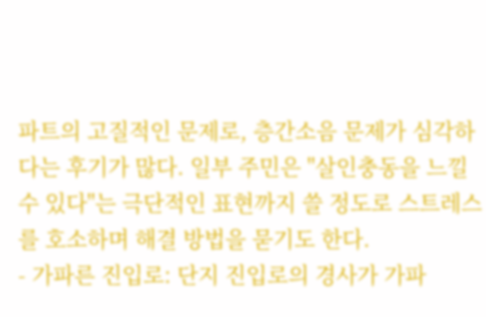파트의 고질적인 문제로, 층간소음 문제가 심각하다는 후기가 많다. 일부 주민은 "살인충동을 느낄 수 있다"는 극단적인 표현까지 쓸 정도로 스트레스를 호소하며 해결 방법을 묻기도 한다.
- 가파른 진입로: 단지 진입로의 경사가 가파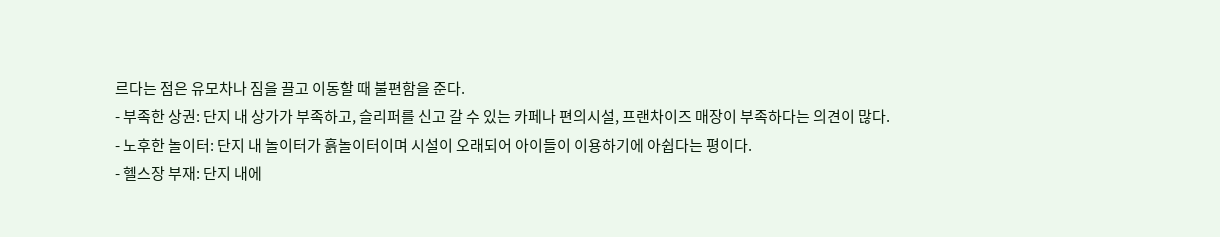르다는 점은 유모차나 짐을 끌고 이동할 때 불편함을 준다.
- 부족한 상권: 단지 내 상가가 부족하고, 슬리퍼를 신고 갈 수 있는 카페나 편의시설, 프랜차이즈 매장이 부족하다는 의견이 많다.
- 노후한 놀이터: 단지 내 놀이터가 흙놀이터이며 시설이 오래되어 아이들이 이용하기에 아쉽다는 평이다.
- 헬스장 부재: 단지 내에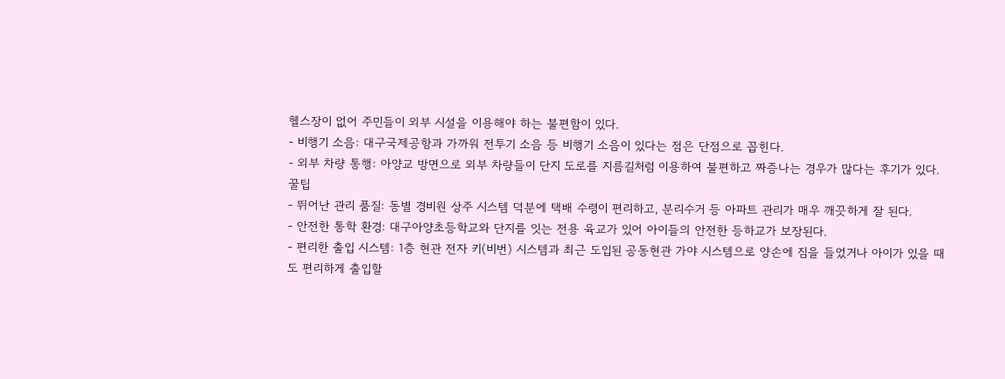헬스장이 없어 주민들이 외부 시설을 이용해야 하는 불편함이 있다.
- 비행기 소음: 대구국제공항과 가까워 전투기 소음 등 비행기 소음이 있다는 점은 단점으로 꼽힌다.
- 외부 차량 통행: 아양교 방면으로 외부 차량들이 단지 도로를 지름길처럼 이용하여 불편하고 짜증나는 경우가 많다는 후기가 있다.
꿀팁
- 뛰어난 관리 품질: 동별 경비원 상주 시스템 덕분에 택배 수령이 편리하고, 분리수거 등 아파트 관리가 매우 깨끗하게 잘 된다.
- 안전한 통학 환경: 대구아양초등학교와 단지를 잇는 전용 육교가 있어 아이들의 안전한 등하교가 보장된다.
- 편리한 출입 시스템: 1층 현관 전자 키(비번) 시스템과 최근 도입된 공동현관 가야 시스템으로 양손에 짐을 들었거나 아이가 있을 때도 편리하게 출입할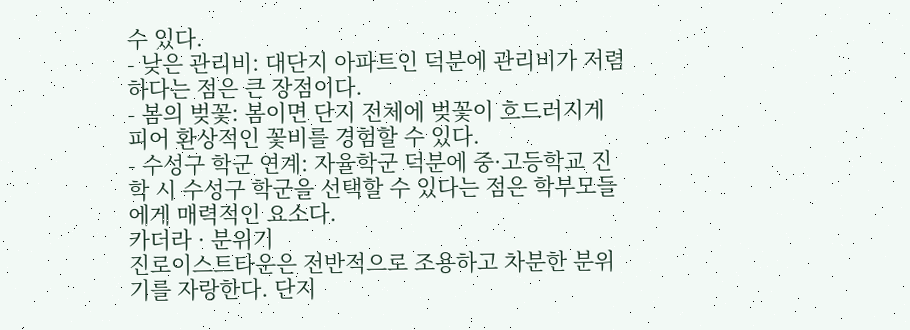수 있다.
- 낮은 관리비: 대단지 아파트인 덕분에 관리비가 저렴하다는 점은 큰 장점이다.
- 봄의 벚꽃: 봄이면 단지 전체에 벚꽃이 흐드러지게 피어 환상적인 꽃비를 경험할 수 있다.
- 수성구 학군 연계: 자율학군 덕분에 중·고등학교 진학 시 수성구 학군을 선택할 수 있다는 점은 학부모들에게 매력적인 요소다.
카더라 · 분위기
진로이스트타운은 전반적으로 조용하고 차분한 분위기를 자랑한다. 단지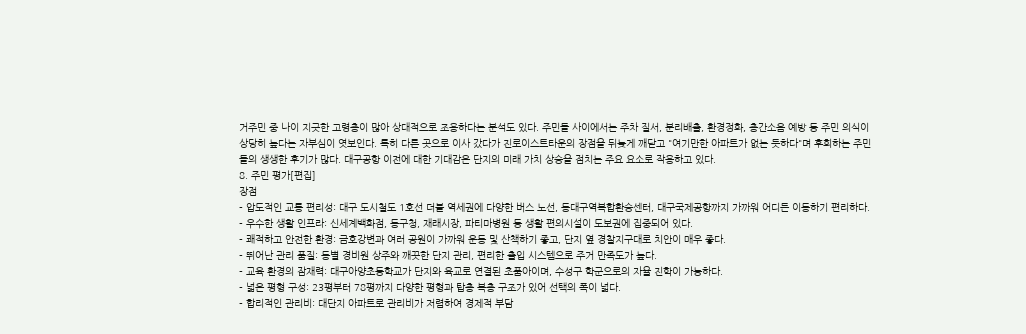거주민 중 나이 지긋한 고령층이 많아 상대적으로 조용하다는 분석도 있다. 주민들 사이에서는 주차 질서, 분리배출, 환경정화, 층간소음 예방 등 주민 의식이 상당히 높다는 자부심이 엿보인다. 특히 다른 곳으로 이사 갔다가 진로이스트타운의 장점을 뒤늦게 깨닫고 "여기만한 아파트가 없는 듯하다"며 후회하는 주민들의 생생한 후기가 많다. 대구공항 이전에 대한 기대감은 단지의 미래 가치 상승을 점치는 주요 요소로 작용하고 있다.
8. 주민 평가[편집]
장점
- 압도적인 교통 편리성: 대구 도시철도 1호선 더블 역세권에 다양한 버스 노선, 동대구역복합환승센터, 대구국제공항까지 가까워 어디든 이동하기 편리하다.
- 우수한 생활 인프라: 신세계백화점, 동구청, 재래시장, 파티마병원 등 생활 편의시설이 도보권에 집중되어 있다.
- 쾌적하고 안전한 환경: 금호강변과 여러 공원이 가까워 운동 및 산책하기 좋고, 단지 옆 경찰지구대로 치안이 매우 좋다.
- 뛰어난 관리 품질: 동별 경비원 상주와 깨끗한 단지 관리, 편리한 출입 시스템으로 주거 만족도가 높다.
- 교육 환경의 잠재력: 대구아양초등학교가 단지와 육교로 연결된 초품아이며, 수성구 학군으로의 자율 진학이 가능하다.
- 넓은 평형 구성: 23평부터 78평까지 다양한 평형과 탑층 복층 구조가 있어 선택의 폭이 넓다.
- 합리적인 관리비: 대단지 아파트로 관리비가 저렴하여 경제적 부담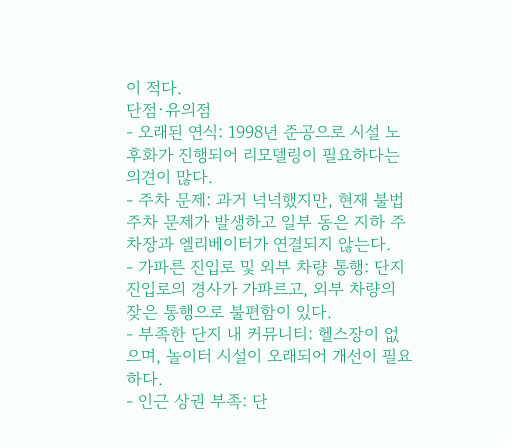이 적다.
단점·유의점
- 오래된 연식: 1998년 준공으로 시설 노후화가 진행되어 리모델링이 필요하다는 의견이 많다.
- 주차 문제: 과거 넉넉했지만, 현재 불법 주차 문제가 발생하고 일부 동은 지하 주차장과 엘리베이터가 연결되지 않는다.
- 가파른 진입로 및 외부 차량 통행: 단지 진입로의 경사가 가파르고, 외부 차량의 잦은 통행으로 불편함이 있다.
- 부족한 단지 내 커뮤니티: 헬스장이 없으며, 놀이터 시설이 오래되어 개선이 필요하다.
- 인근 상권 부족: 단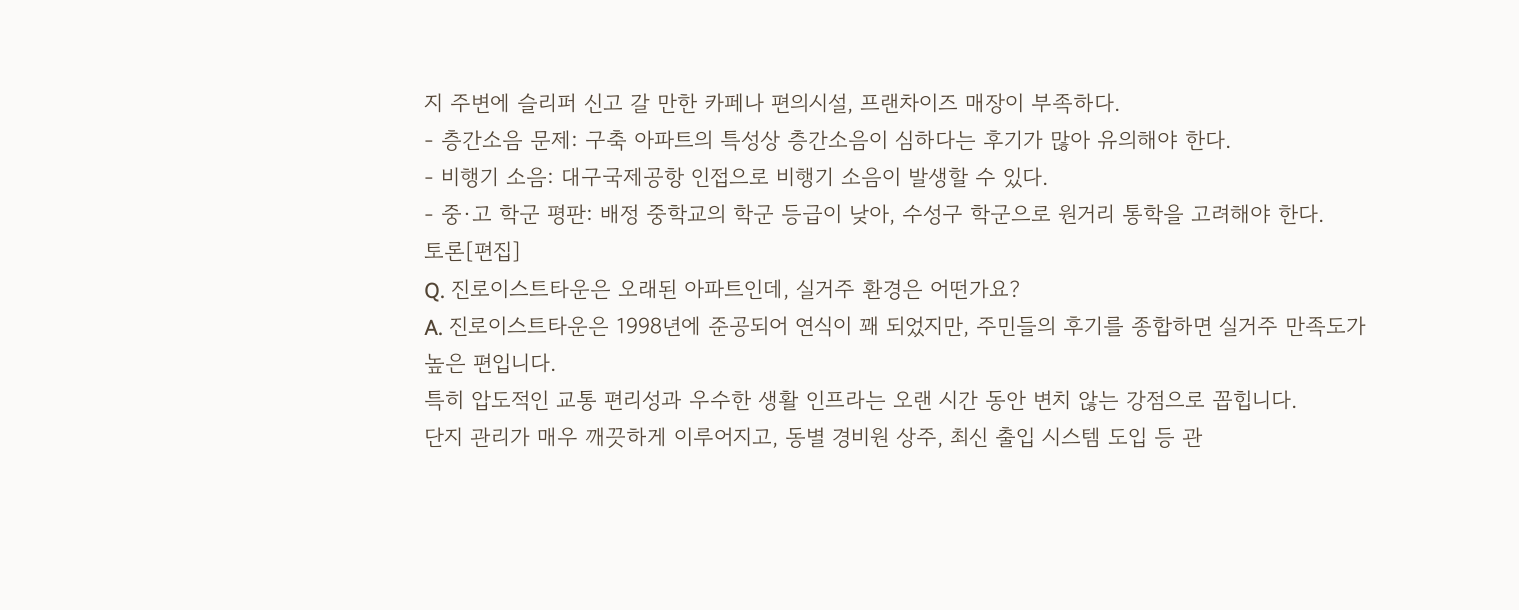지 주변에 슬리퍼 신고 갈 만한 카페나 편의시설, 프랜차이즈 매장이 부족하다.
- 층간소음 문제: 구축 아파트의 특성상 층간소음이 심하다는 후기가 많아 유의해야 한다.
- 비행기 소음: 대구국제공항 인접으로 비행기 소음이 발생할 수 있다.
- 중·고 학군 평판: 배정 중학교의 학군 등급이 낮아, 수성구 학군으로 원거리 통학을 고려해야 한다.
토론[편집]
Q. 진로이스트타운은 오래된 아파트인데, 실거주 환경은 어떤가요?
A. 진로이스트타운은 1998년에 준공되어 연식이 꽤 되었지만, 주민들의 후기를 종합하면 실거주 만족도가 높은 편입니다.
특히 압도적인 교통 편리성과 우수한 생활 인프라는 오랜 시간 동안 변치 않는 강점으로 꼽힙니다.
단지 관리가 매우 깨끗하게 이루어지고, 동별 경비원 상주, 최신 출입 시스템 도입 등 관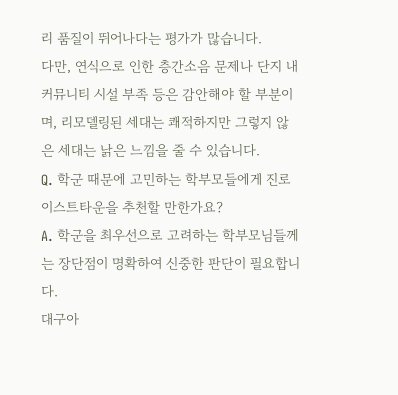리 품질이 뛰어나다는 평가가 많습니다.
다만, 연식으로 인한 층간소음 문제나 단지 내 커뮤니티 시설 부족 등은 감안해야 할 부분이며, 리모델링된 세대는 쾌적하지만 그렇지 않은 세대는 낡은 느낌을 줄 수 있습니다.
Q. 학군 때문에 고민하는 학부모들에게 진로이스트타운을 추천할 만한가요?
A. 학군을 최우선으로 고려하는 학부모님들께는 장단점이 명확하여 신중한 판단이 필요합니다.
대구아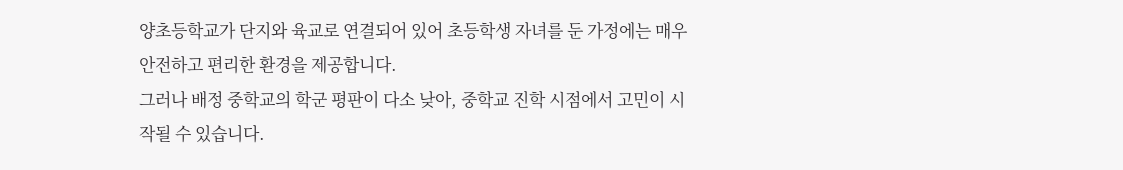양초등학교가 단지와 육교로 연결되어 있어 초등학생 자녀를 둔 가정에는 매우 안전하고 편리한 환경을 제공합니다.
그러나 배정 중학교의 학군 평판이 다소 낮아, 중학교 진학 시점에서 고민이 시작될 수 있습니다.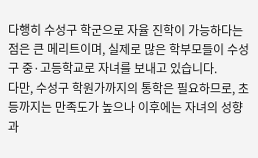다행히 수성구 학군으로 자율 진학이 가능하다는 점은 큰 메리트이며, 실제로 많은 학부모들이 수성구 중·고등학교로 자녀를 보내고 있습니다.
다만, 수성구 학원가까지의 통학은 필요하므로, 초등까지는 만족도가 높으나 이후에는 자녀의 성향과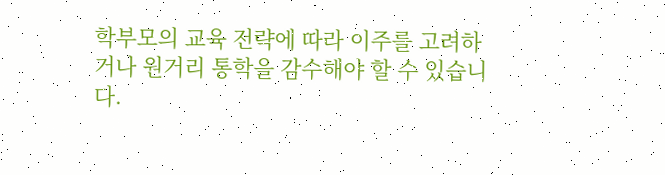학부모의 교육 전략에 따라 이주를 고려하거나 원거리 통학을 감수해야 할 수 있습니다.